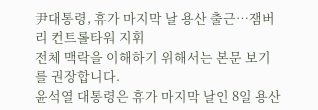尹대통령, 휴가 마지막 날 용산 출근…잼버리 컨트롤타워 지휘
전체 맥락을 이해하기 위해서는 본문 보기를 권장합니다.
윤석열 대통령은 휴가 마지막 날인 8일 용산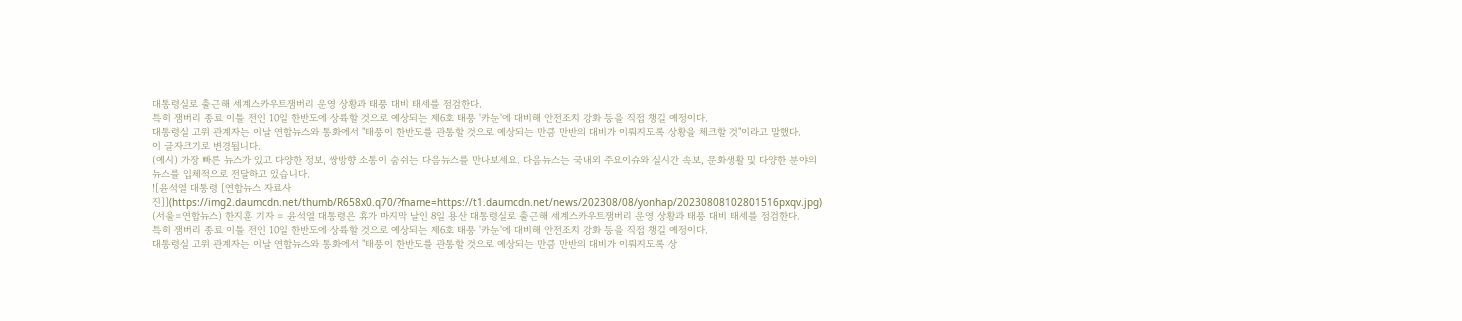대통령실로 출근해 세계스카우트잼버리 운영 상황과 태풍 대비 태세를 점검한다.
특히 잼버리 종료 이틀 전인 10일 한반도에 상륙할 것으로 예상되는 제6호 태풍 '카눈'에 대비해 안전조치 강화 등을 직접 챙길 예정이다.
대통령실 고위 관계자는 이날 연합뉴스와 통화에서 "태풍이 한반도를 관통할 것으로 예상되는 만큼 만반의 대비가 이뤄지도록 상황을 체크할 것"이라고 말했다.
이 글자크기로 변경됩니다.
(예시) 가장 빠른 뉴스가 있고 다양한 정보, 쌍방향 소통이 숨쉬는 다음뉴스를 만나보세요. 다음뉴스는 국내외 주요이슈와 실시간 속보, 문화생활 및 다양한 분야의 뉴스를 입체적으로 전달하고 있습니다.
![윤석열 대통령 [연합뉴스 자료사진]](https://img2.daumcdn.net/thumb/R658x0.q70/?fname=https://t1.daumcdn.net/news/202308/08/yonhap/20230808102801516pxqv.jpg)
(서울=연합뉴스) 한지훈 기자 = 윤석열 대통령은 휴가 마지막 날인 8일 용산 대통령실로 출근해 세계스카우트잼버리 운영 상황과 태풍 대비 태세를 점검한다.
특히 잼버리 종료 이틀 전인 10일 한반도에 상륙할 것으로 예상되는 제6호 태풍 '카눈'에 대비해 안전조치 강화 등을 직접 챙길 예정이다.
대통령실 고위 관계자는 이날 연합뉴스와 통화에서 "태풍이 한반도를 관통할 것으로 예상되는 만큼 만반의 대비가 이뤄지도록 상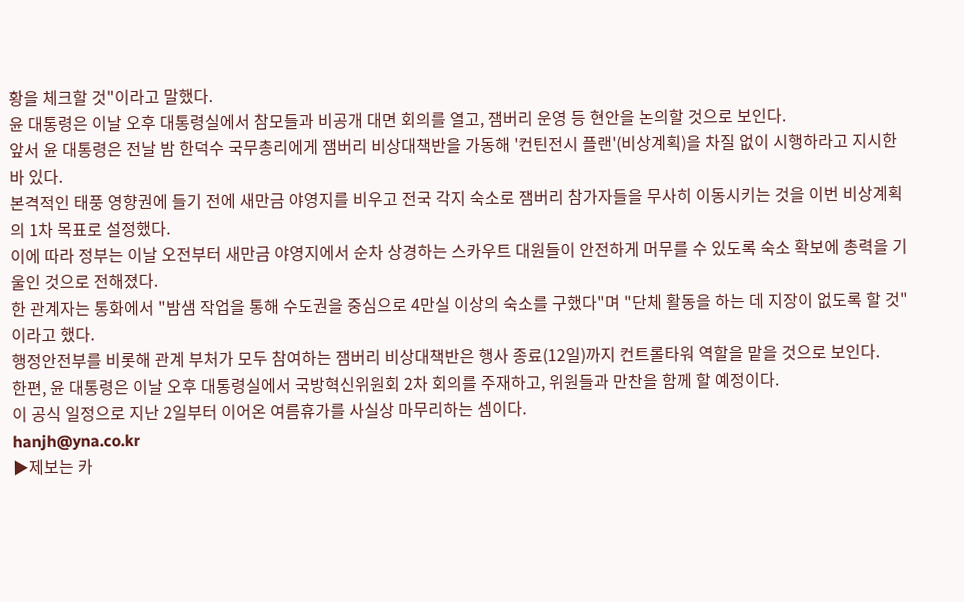황을 체크할 것"이라고 말했다.
윤 대통령은 이날 오후 대통령실에서 참모들과 비공개 대면 회의를 열고, 잼버리 운영 등 현안을 논의할 것으로 보인다.
앞서 윤 대통령은 전날 밤 한덕수 국무총리에게 잼버리 비상대책반을 가동해 '컨틴전시 플랜'(비상계획)을 차질 없이 시행하라고 지시한 바 있다.
본격적인 태풍 영향권에 들기 전에 새만금 야영지를 비우고 전국 각지 숙소로 잼버리 참가자들을 무사히 이동시키는 것을 이번 비상계획의 1차 목표로 설정했다.
이에 따라 정부는 이날 오전부터 새만금 야영지에서 순차 상경하는 스카우트 대원들이 안전하게 머무를 수 있도록 숙소 확보에 총력을 기울인 것으로 전해졌다.
한 관계자는 통화에서 "밤샘 작업을 통해 수도권을 중심으로 4만실 이상의 숙소를 구했다"며 "단체 활동을 하는 데 지장이 없도록 할 것"이라고 했다.
행정안전부를 비롯해 관계 부처가 모두 참여하는 잼버리 비상대책반은 행사 종료(12일)까지 컨트롤타워 역할을 맡을 것으로 보인다.
한편, 윤 대통령은 이날 오후 대통령실에서 국방혁신위원회 2차 회의를 주재하고, 위원들과 만찬을 함께 할 예정이다.
이 공식 일정으로 지난 2일부터 이어온 여름휴가를 사실상 마무리하는 셈이다.
hanjh@yna.co.kr
▶제보는 카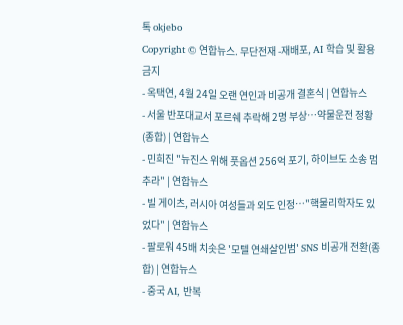톡 okjebo
Copyright © 연합뉴스. 무단전재 -재배포, AI 학습 및 활용 금지
- 옥택연, 4월 24일 오랜 연인과 비공개 결혼식 | 연합뉴스
- 서울 반포대교서 포르쉐 추락해 2명 부상…약물운전 정황(종합) | 연합뉴스
- 민희진 "뉴진스 위해 풋옵션 256억 포기, 하이브도 소송 멈추라" | 연합뉴스
- 빌 게이츠, 러시아 여성들과 외도 인정…"핵물리학자도 있었다" | 연합뉴스
- 팔로워 45배 치솟은 '모텔 연쇄살인범' SNS 비공개 전환(종합) | 연합뉴스
- 중국 AI, 반복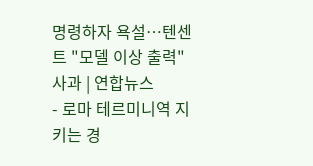명령하자 욕설…텐센트 "모델 이상 출력" 사과 | 연합뉴스
- 로마 테르미니역 지키는 경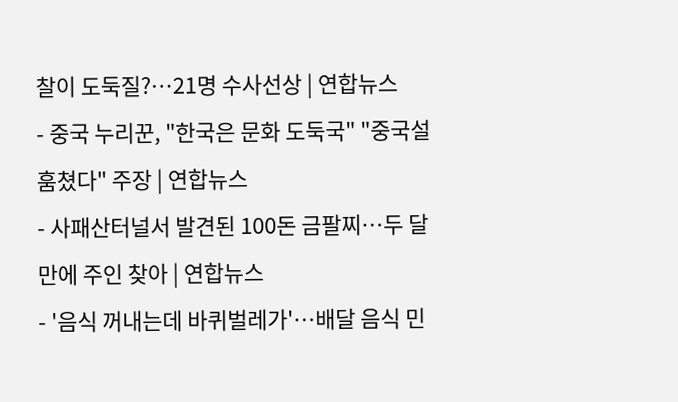찰이 도둑질?…21명 수사선상 | 연합뉴스
- 중국 누리꾼, "한국은 문화 도둑국" "중국설 훔쳤다" 주장 | 연합뉴스
- 사패산터널서 발견된 100돈 금팔찌…두 달 만에 주인 찾아 | 연합뉴스
- '음식 꺼내는데 바퀴벌레가'…배달 음식 민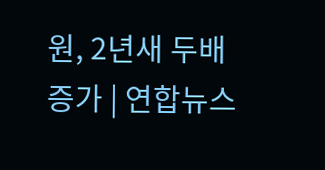원, 2년새 두배 증가 | 연합뉴스